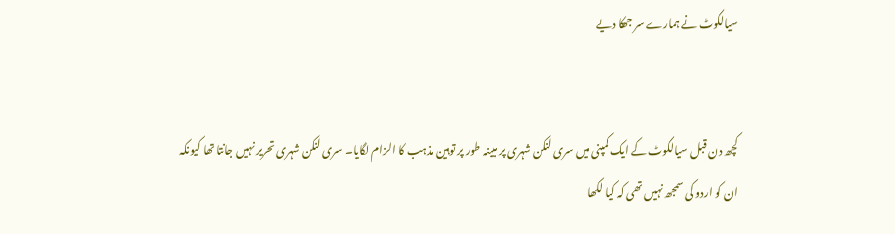سیالکوٹ نے ہمارے سر جھکا دیے


کچھ دن قبل سیالکوٹ کے ایک کمپنی میں سری لنکن شہری پر مبینہ طور پر توہین مذہب کا الزام لگایا۔ سری لنکن شہری تحریر نہیں جانتا تھا کیونکہ ان کو اردو کی سمجھ نہیں تھی کہ کیا لکھا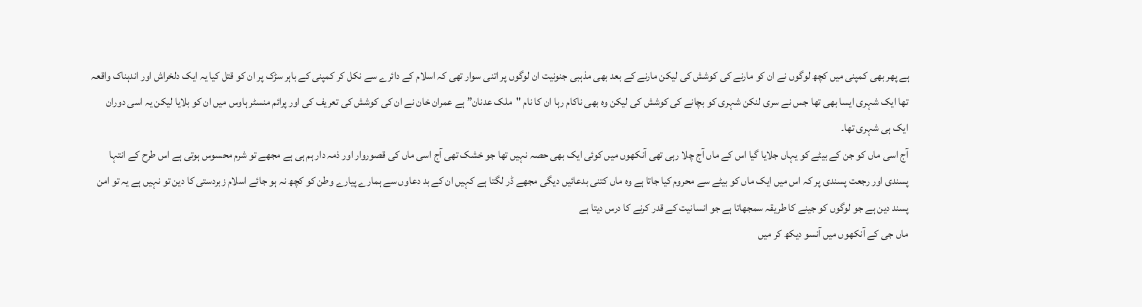ہے پھر بھی کمپنی میں کچھ لوگوں نے ان کو مارنے کی کوشش کی لیکن مارنے کے بعد بھی مذہبی جنونیت ان لوگوں پر اتنی سوار تھی کہ اسلام کے دائرے سے نکل کر کمپنی کے باہر سڑک پر ان کو قتل کیا یہ ایک دلخراش اور اندہناک واقعہ تھا ایک شہری ایسا بھی تھا جس نے سری لنکن شہری کو بچانے کی کوشش کی لیکن وہ بھی ناکام رہا ان کا نام "ملک عدنان” ہے عمران خان نے ان کی کوشش کی تعریف کی اور پرائم منسٹر ہاوس میں ان کو بلایا لیکن یہ اسی دوران ایک ہی شہری تھا۔
آج اسی ماں کو جن کے بیٹے کو یہاں جلایا گیا اس کے ماں آج چلا رہی تھی آنکھوں میں کوئی ایک بھی حصہ نہیں تھا جو خشک تھی آج اسی ماں کی قصوروار اور ذمہ دار ہم ہی ہے مجھے تو شرم محسوس ہوتی ہے اس طرح کے انتہا پسندی اور رجعت پسندی پر کہ اس میں ایک ماں کو بیٹے سے محروم کیا جاتا ہے وہ ماں کتنی بدعائیں دیگی مجھے ڈر لگتا ہے کہیں ان کے بد دعاوں سے ہمارے پیارے وطن کو کچھ نہ ہو جائے اسلام زبردستی کا دین تو نہیں ہے یہ تو امن پسند دین ہے جو لوگوں کو جینے کا طریقہ سمجھاتا ہے جو انسانیت کے قدر کرنے کا درس دیتا ہے
ماں جی کے آنکھوں میں آنسو دیکھ کر میں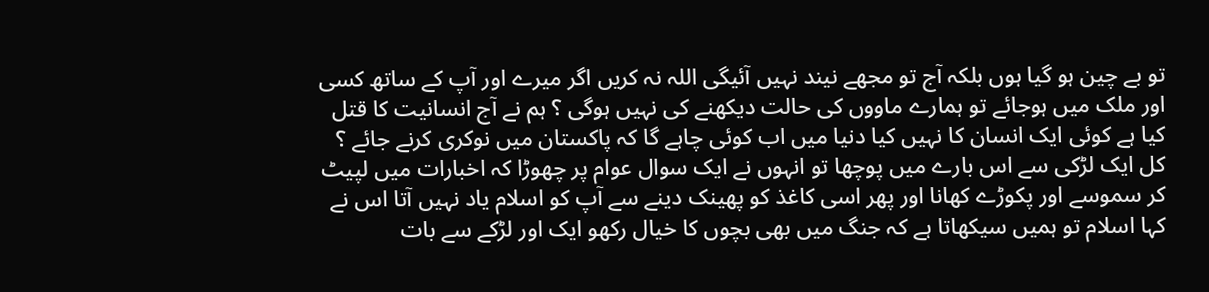تو بے چین ہو گیا ہوں بلکہ آج تو مجھے نیند نہیں آئیگی اللہ نہ کریں اگر میرے اور آپ کے ساتھ کسی اور ملک میں ہوجائے تو ہمارے ماووں کی حالت دیکھنے کی نہیں ہوگی ؟ ہم نے آج انسانیت کا قتل کیا ہے کوئی ایک انسان کا نہیں کیا دنیا میں اب کوئی چاہے گا کہ پاکستان میں نوکری کرنے جائے ؟
کل ایک لڑکی سے اس بارے میں پوچھا تو انہوں نے ایک سوال عوام پر چھوڑا کہ اخبارات میں لپیٹ کر سموسے اور پکوڑے کھانا اور پھر اسی کاغذ کو پھینک دینے سے آپ کو اسلام یاد نہیں آتا اس نے کہا اسلام تو ہمیں سیکھاتا ہے کہ جنگ میں بھی بچوں کا خیال رکھو ایک اور لڑکے سے بات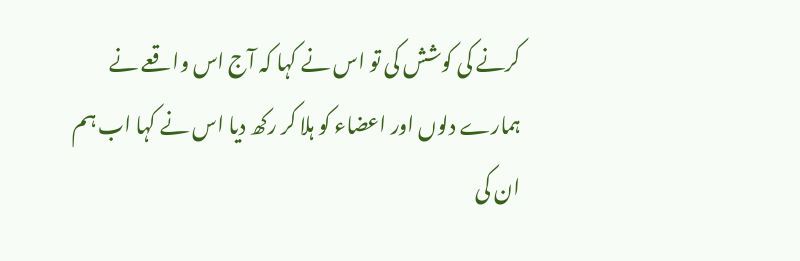کرنے کی کوشش کی تو اس نے کہا کہ آج اس واقعے نے ہمارے دلوں اور اعضاء کو ہلا کر رکھ دیا اس نے کہا اب ہم ان کی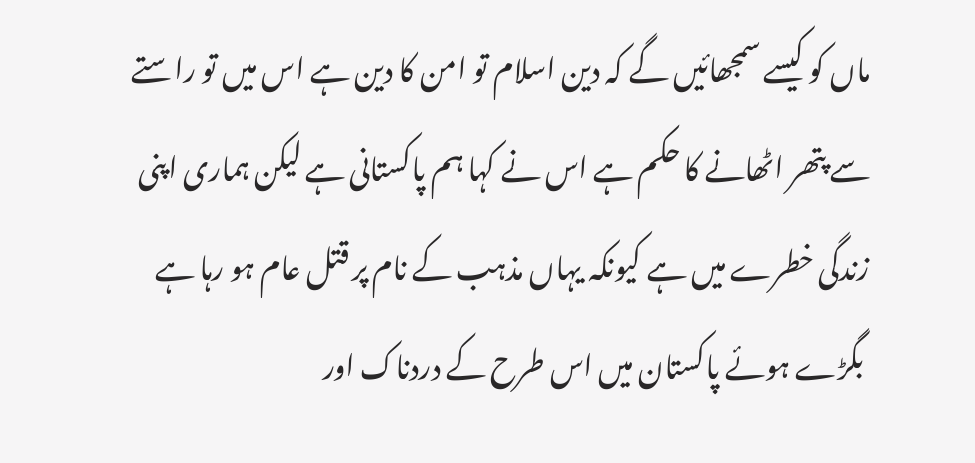ماں کو کیسے سمجھائیں گے کہ دین اسلام تو امن کا دین ہے اس میں تو راستے سے پتھر اٹھانے کا حکم ہے اس نے کہا ہم پاکستانی ہے لیکن ہماری اپنی زندگی خطرے میں ہے کیونکہ یہاں مذہب کے نام پر قتل عام ہو رہا ہے
 بگڑے ہوئے پاکستان میں اس طرح کے دردناک اور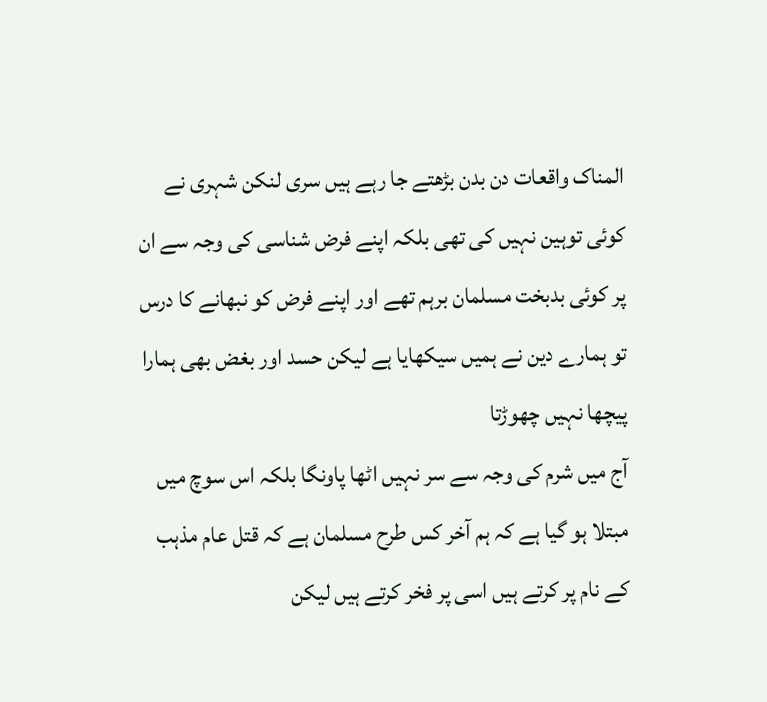المناک واقعات دن بدن بڑھتے جا رہے ہیں سری لنکن شہری نے کوئی توہین نہیں کی تھی بلکہ اپنے فرض شناسی کی وجہ سے ان پر کوئی بدبخت مسلمان برہم تھے اور اپنے فرض کو نبھانے کا درس تو ہمارے دین نے ہمیں سیکھایا ہے لیکن حسد اور بغض بھی ہمارا پیچھا نہیں چھوڑتا
آج میں شرم کی وجہ سے سر نہیں اٹھا پاونگا بلکہ اس سوچ میں مبتلا ہو گیا ہے کہ ہم آخر کس طرح مسلمان ہے کہ قتل عام مذہب کے نام پر کرتے ہیں اسی پر فخر کرتے ہیں لیکن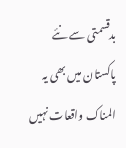بدقسمتی سے نئے پاکستان میں بھی یہ المناک واقعات نہیں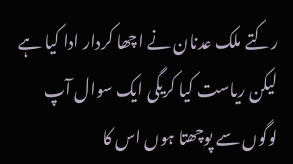رکتے ملک عدنان نے اچھا کردار ادا کیا ہے لیکن ریاست کیا کریگی ایک سوال آپ لوگوں سے پوچھتا ہوں اس کا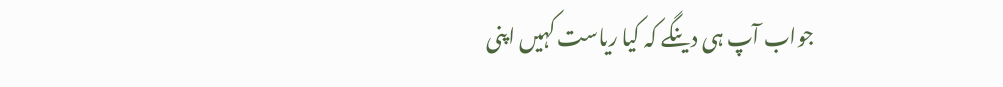جواب آپ ہی دینگے کہ کیا ریاست کہیں اپنی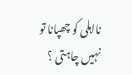نااہلی کو چھپانا تو نہیں چاہتی ؟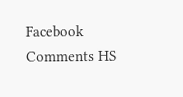Facebook Comments HS